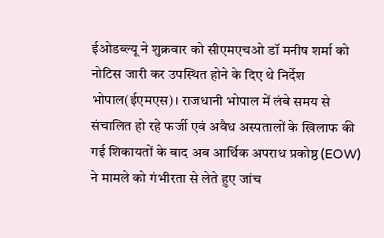ईओडब्ल्यू ने शुक्रवार को सीएमएचओ डॉ मनीष शर्मा को नोटिस जारी कर उपस्थित होने के दिए थे निर्देश भोपाल(ईएमएस)। राजधानी भोपाल में लंबे समय से संचालित हो रहे फर्जी एवं अवैध अस्पतालों के खिलाफ की गई शिकायतों के बाद अब आर्थिक अपराध प्रकोष्ठ (EOW) ने मामले को गंभीरता से लेते हुए जांच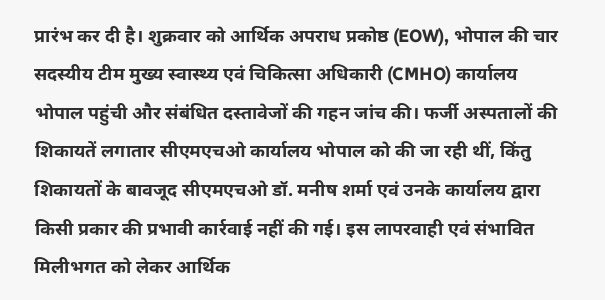प्रारंभ कर दी है। शुक्रवार को आर्थिक अपराध प्रकोष्ठ (EOW), भोपाल की चार सदस्यीय टीम मुख्य स्वास्थ्य एवं चिकित्सा अधिकारी (CMHO) कार्यालय भोपाल पहुंची और संबंधित दस्तावेजों की गहन जांच की। फर्जी अस्पतालों की शिकायतें लगातार सीएमएचओ कार्यालय भोपाल को की जा रही थीं, किंतु शिकायतों के बावजूद सीएमएचओ डॉ. मनीष शर्मा एवं उनके कार्यालय द्वारा किसी प्रकार की प्रभावी कार्रवाई नहीं की गई। इस लापरवाही एवं संभावित मिलीभगत को लेकर आर्थिक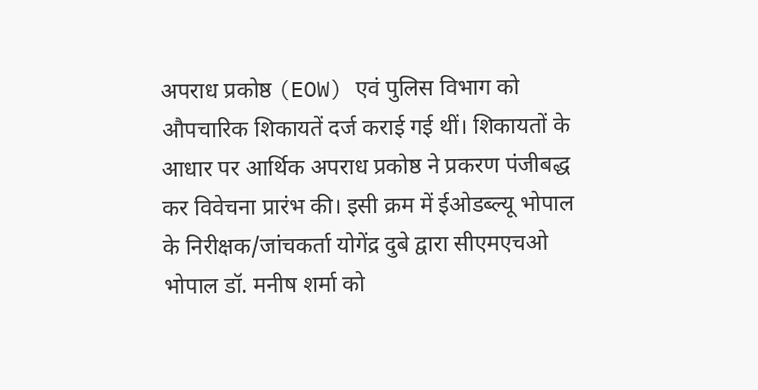अपराध प्रकोष्ठ (EOW) एवं पुलिस विभाग को औपचारिक शिकायतें दर्ज कराई गई थीं। शिकायतों के आधार पर आर्थिक अपराध प्रकोष्ठ ने प्रकरण पंजीबद्ध कर विवेचना प्रारंभ की। इसी क्रम में ईओडब्ल्यू भोपाल के निरीक्षक/जांचकर्ता योगेंद्र दुबे द्वारा सीएमएचओ भोपाल डॉ. मनीष शर्मा को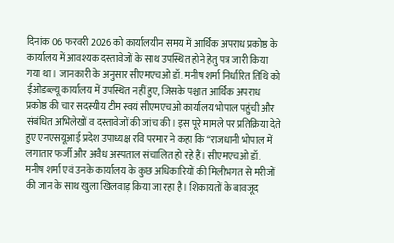दिनांक 06 फरवरी 2026 को कार्यालयीन समय में आर्थिक अपराध प्रकोष्ठ के कार्यालय में आवश्यक दस्तावेजों के साथ उपस्थित होने हेतु पत्र जारी किया गया था। जानकारी के अनुसार सीएमएचओ डॉ. मनीष शर्मा निर्धारित तिथि को ईओडब्ल्यू कार्यालय में उपस्थित नहीं हुए, जिसके पश्चात आर्थिक अपराध प्रकोष्ठ की चार सदस्यीय टीम स्वयं सीएमएचओ कार्यालय भोपाल पहुंची और संबंधित अभिलेखों व दस्तावेजों की जांच की। इस पूरे मामले पर प्रतिक्रिया देते हुए एनएसयूआई प्रदेश उपाध्यक्ष रवि परमार ने कहा कि “राजधानी भोपाल में लगातार फर्जी और अवैध अस्पताल संचालित हो रहे हैं। सीएमएचओ डॉ. मनीष शर्मा एवं उनके कार्यालय के कुछ अधिकारियों की मिलीभगत से मरीजों की जान के साथ खुला खिलवाड़ किया जा रहा है। शिकायतों के बावजूद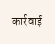कार्रवाई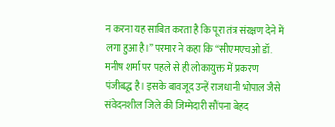न करना यह साबित करता है कि पूरा तंत्र संरक्षण देने में लगा हुआ है।” परमार ने कहा कि “सीएमएचओ डॉ. मनीष शर्मा पर पहले से ही लोकायुक्त में प्रकरण पंजीबद्ध है। इसके बावजूद उन्हें राजधानी भोपाल जैसे संवेदनशील जिले की जिम्मेदारी सौंपना बेहद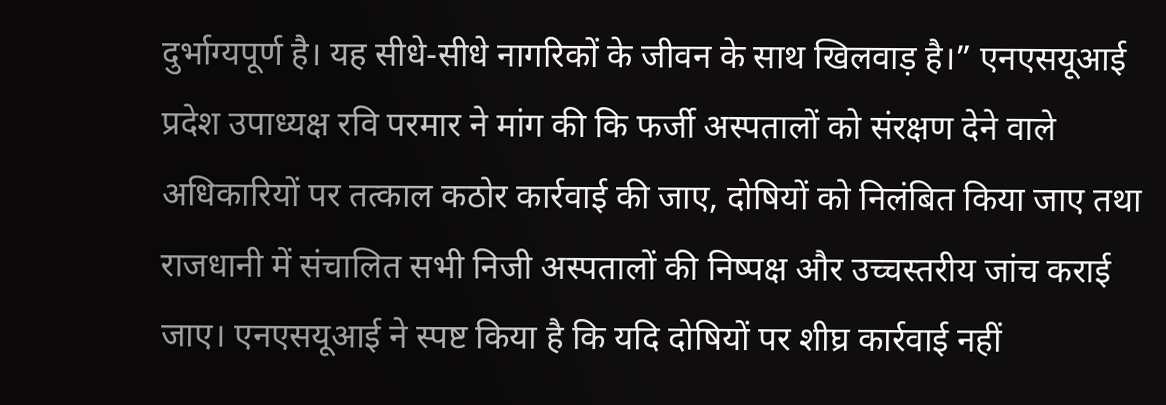दुर्भाग्यपूर्ण है। यह सीधे-सीधे नागरिकों के जीवन के साथ खिलवाड़ है।” एनएसयूआई प्रदेश उपाध्यक्ष रवि परमार ने मांग की कि फर्जी अस्पतालों को संरक्षण देने वाले अधिकारियों पर तत्काल कठोर कार्रवाई की जाए, दोषियों को निलंबित किया जाए तथा राजधानी में संचालित सभी निजी अस्पतालों की निष्पक्ष और उच्चस्तरीय जांच कराई जाए। एनएसयूआई ने स्पष्ट किया है कि यदि दोषियों पर शीघ्र कार्रवाई नहीं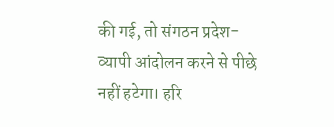की गई, तो संगठन प्रदेश-व्यापी आंदोलन करने से पीछे नहीं हटेगा। हरि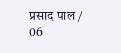प्रसाद पाल / 06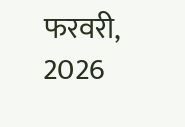फरवरी, 2026